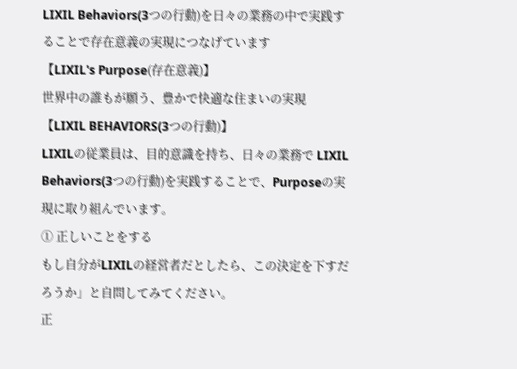LIXIL Behaviors(3つの行動)を日々の業務の中で実践することで存在意義の実現につなげています
【LIXIL's Purpose(存在意義)】
世界中の誰もが願う、豊かで快適な住まいの実現
【LIXIL BEHAVIORS(3つの行動)】
LIXILの従業員は、目的意識を持ち、日々の業務で LIXIL Behaviors(3つの行動)を実践することで、Purposeの実現に取り組んでいます。
① 正しいことをする
もし自分がLIXILの経営者だとしたら、この決定を下すだろうか」と自問してみてください。
正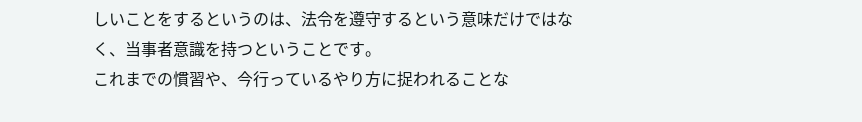しいことをするというのは、法令を遵守するという意味だけではなく、当事者意識を持つということです。
これまでの慣習や、今行っているやり方に捉われることな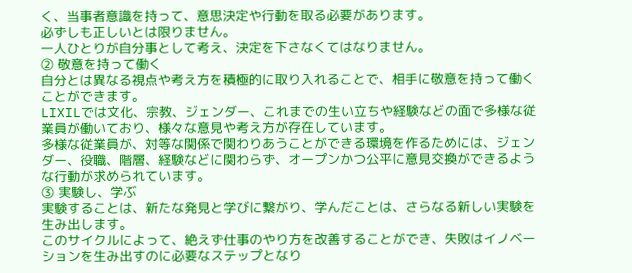く、当事者意識を持って、意思決定や行動を取る必要があります。
必ずしも正しいとは限りません。
一人ひとりが自分事として考え、決定を下さなくてはなりません。
② 敬意を持って働く
自分とは異なる視点や考え方を積極的に取り入れることで、相手に敬意を持って働くことができます。
LIXILでは文化、宗教、ジェンダー、これまでの生い立ちや経験などの面で多様な従業員が働いており、様々な意見や考え方が存在しています。
多様な従業員が、対等な関係で関わりあうことができる環境を作るためには、ジェンダー、役職、階層、経験などに関わらず、オープンかつ公平に意見交換ができるような行動が求められています。
➂ 実験し、学ぶ
実験することは、新たな発見と学びに繋がり、学んだことは、さらなる新しい実験を生み出します。
このサイクルによって、絶えず仕事のやり方を改善することができ、失敗はイノベーションを生み出すのに必要なステップとなり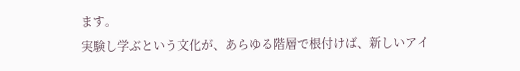ます。
実験し学ぶという文化が、あらゆる階層で根付けば、新しいアイ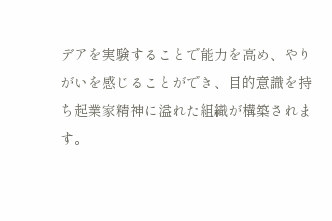デアを実験することで能力を高め、やりがいを感じることができ、目的意識を持ち起業家精神に溢れた組織が構築されます。